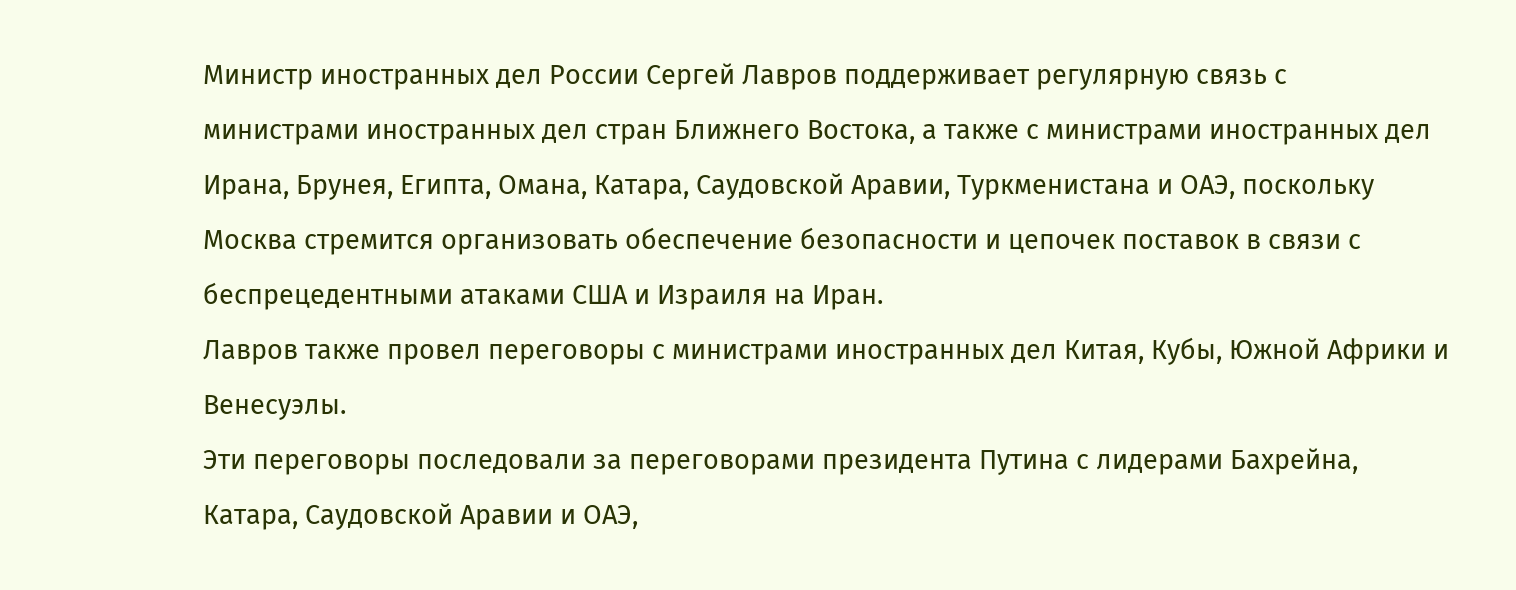Министр иностранных дел России Сергей Лавров поддерживает регулярную связь с министрами иностранных дел стран Ближнего Востока, а также с министрами иностранных дел Ирана, Брунея, Египта, Омана, Катара, Саудовской Аравии, Туркменистана и ОАЭ, поскольку Москва стремится организовать обеспечение безопасности и цепочек поставок в связи с беспрецедентными атаками США и Израиля на Иран.
Лавров также провел переговоры с министрами иностранных дел Китая, Кубы, Южной Африки и Венесуэлы.
Эти переговоры последовали за переговорами президента Путина с лидерами Бахрейна, Катара, Саудовской Аравии и ОАЭ,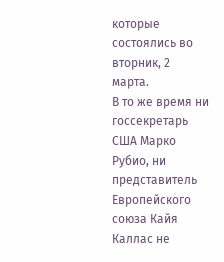которые состоялись во вторник, 2 марта.
В то же время ни госсекретарь США Марко Рубио, ни представитель Европейского союза Кайя Каллас не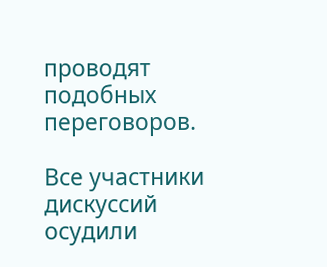проводят подобных переговоров.

Все участники дискуссий осудили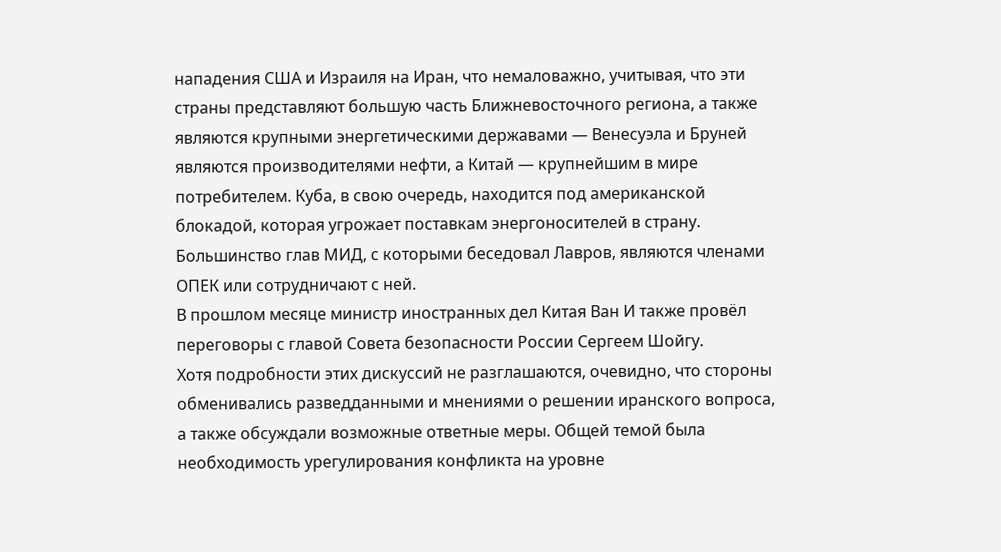нападения США и Израиля на Иран, что немаловажно, учитывая, что эти страны представляют большую часть Ближневосточного региона, а также являются крупными энергетическими державами — Венесуэла и Бруней являются производителями нефти, а Китай — крупнейшим в мире потребителем. Куба, в свою очередь, находится под американской блокадой, которая угрожает поставкам энергоносителей в страну. Большинство глав МИД, с которыми беседовал Лавров, являются членами ОПЕК или сотрудничают с ней.
В прошлом месяце министр иностранных дел Китая Ван И также провёл переговоры с главой Совета безопасности России Сергеем Шойгу.
Хотя подробности этих дискуссий не разглашаются, очевидно, что стороны обменивались разведданными и мнениями о решении иранского вопроса, а также обсуждали возможные ответные меры. Общей темой была необходимость урегулирования конфликта на уровне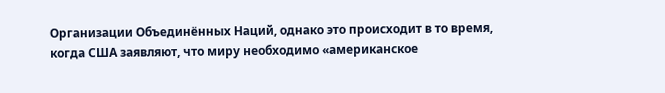Организации Объединённых Наций, однако это происходит в то время, когда США заявляют, что миру необходимо «американское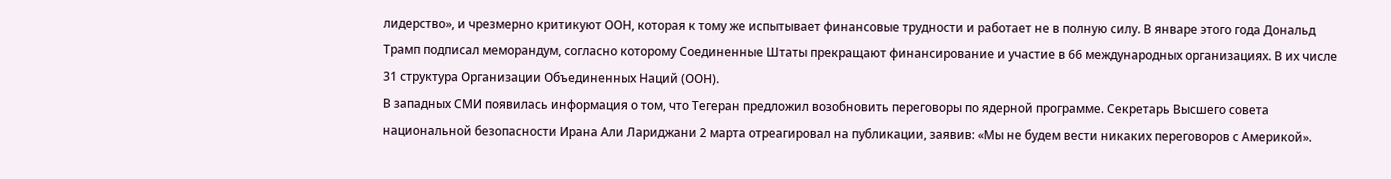лидерство», и чрезмерно критикуют ООН, которая к тому же испытывает финансовые трудности и работает не в полную силу. В январе этого года Дональд Трамп подписал меморандум, согласно которому Соединенные Штаты прекращают финансирование и участие в 66 международных организациях. В их числе 31 структура Организации Объединенных Наций (ООН).
В западных СМИ появилась информация о том, что Тегеран предложил возобновить переговоры по ядерной программе. Секретарь Высшего совета национальной безопасности Ирана Али Лариджани 2 марта отреагировал на публикации, заявив: «Мы не будем вести никаких переговоров с Америкой».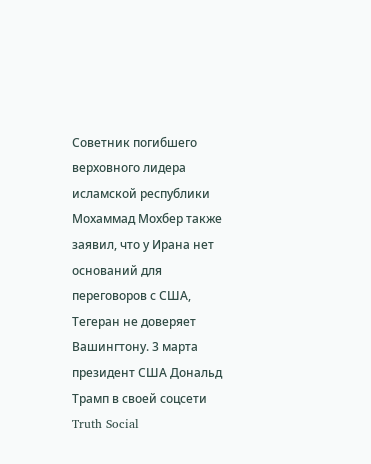Советник погибшего верховного лидера исламской республики Мохаммад Мохбер также заявил, что у Ирана нет оснований для переговоров с США, Тегеран не доверяет Вашингтону. 3 марта президент США Дональд Трамп в своей соцсети Truth Social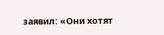заявил: «Они хотят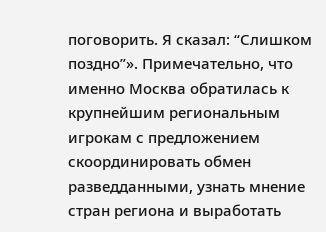поговорить. Я сказал: “Слишком поздно”». Примечательно, что именно Москва обратилась к крупнейшим региональным игрокам с предложением скоординировать обмен разведданными, узнать мнение стран региона и выработать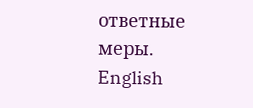ответные меры.
English